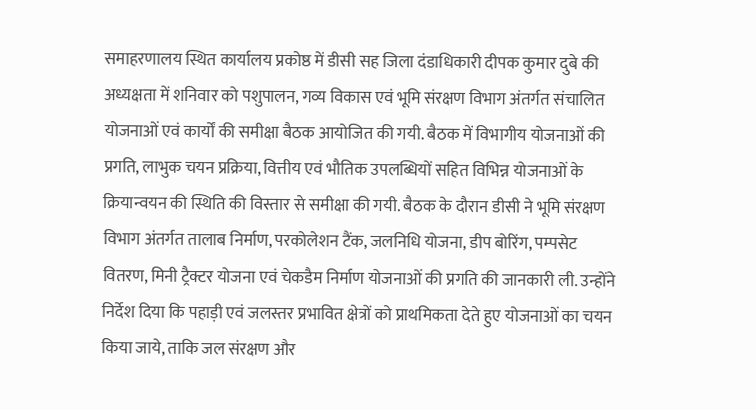समाहरणालय स्थित कार्यालय प्रकोष्ठ में डीसी सह जिला दंडाधिकारी दीपक कुमार दुबे की अध्यक्षता में शनिवार को पशुपालन, गव्य विकास एवं भूमि संरक्षण विभाग अंतर्गत संचालित योजनाओं एवं कार्यों की समीक्षा बैठक आयोजित की गयी. बैठक में विभागीय योजनाओं की प्रगति, लाभुक चयन प्रक्रिया, वित्तीय एवं भौतिक उपलब्धियों सहित विभिन्न योजनाओं के क्रियान्वयन की स्थिति की विस्तार से समीक्षा की गयी. बैठक के दौरान डीसी ने भूमि संरक्षण विभाग अंतर्गत तालाब निर्माण, परकोलेशन टैंक, जलनिधि योजना, डीप बोरिंग, पम्पसेट वितरण, मिनी ट्रैक्टर योजना एवं चेकडैम निर्माण योजनाओं की प्रगति की जानकारी ली. उन्होंने निर्देश दिया कि पहाड़ी एवं जलस्तर प्रभावित क्षेत्रों को प्राथमिकता देते हुए योजनाओं का चयन किया जाये, ताकि जल संरक्षण और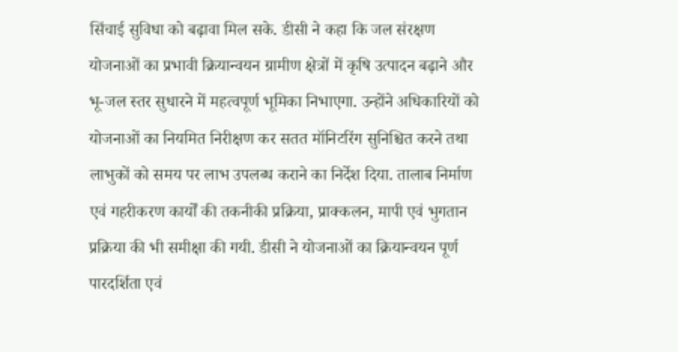सिंचाई सुविधा को बढ़ावा मिल सके. डीसी ने कहा कि जल संरक्षण योजनाओं का प्रभावी क्रियान्वयन ग्रामीण क्षेत्रों में कृषि उत्पादन बढ़ाने और भू-जल स्तर सुधारने में महत्वपूर्ण भूमिका निभाएगा. उन्होंने अधिकारियों को योजनाओं का नियमित निरीक्षण कर सतत मॉनिटरिंग सुनिश्चित करने तथा लाभुकों को समय पर लाभ उपलब्ध कराने का निर्देश दिया. तालाब निर्माण एवं गहरीकरण कार्यों की तकनीकी प्रक्रिया, प्राक्कलन, मापी एवं भुगतान प्रक्रिया की भी समीक्षा की गयी. डीसी ने योजनाओं का क्रियान्वयन पूर्ण पारदर्शिता एवं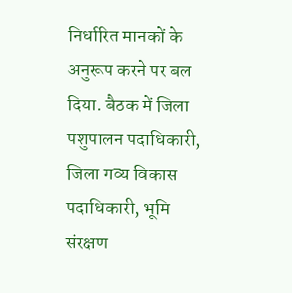निर्धारित मानकों के अनुरूप करने पर बल दिया. बैठक में जिला पशुपालन पदाधिकारी, जिला गव्य विकास पदाधिकारी, भूमि संरक्षण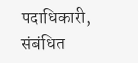पदाधिकारी, संबंधित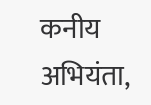कनीय अभियंता,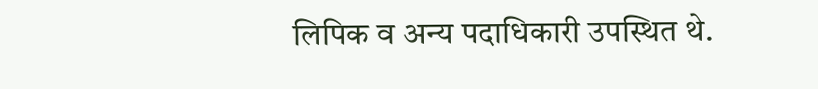लिपिक व अन्य पदाधिकारी उपस्थित थे.